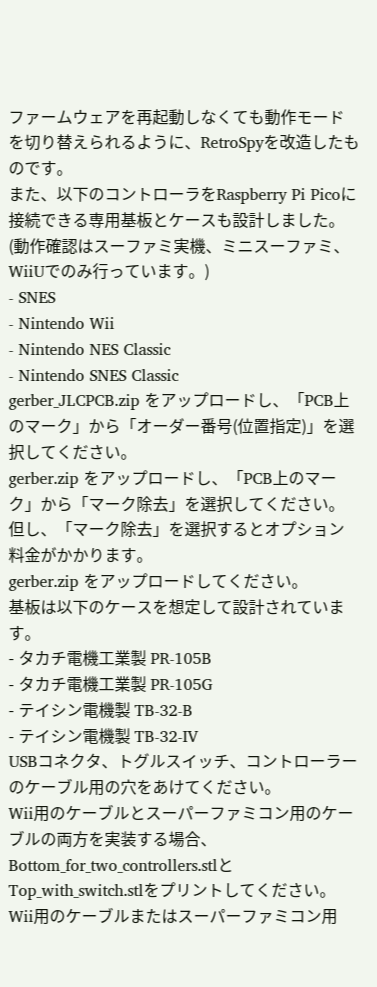ファームウェアを再起動しなくても動作モードを切り替えられるように、RetroSpyを改造したものです。
また、以下のコントローラをRaspberry Pi Picoに接続できる専用基板とケースも設計しました。
(動作確認はスーファミ実機、ミニスーファミ、WiiUでのみ行っています。)
- SNES
- Nintendo Wii
- Nintendo NES Classic
- Nintendo SNES Classic
gerber_JLCPCB.zip をアップロードし、「PCB上のマーク」から「オーダー番号(位置指定)」を選択してください。
gerber.zip をアップロードし、「PCB上のマーク」から「マーク除去」を選択してください。
但し、「マーク除去」を選択するとオプション料金がかかります。
gerber.zip をアップロードしてください。
基板は以下のケースを想定して設計されています。
- タカチ電機工業製 PR-105B
- タカチ電機工業製 PR-105G
- テイシン電機製 TB-32-B
- テイシン電機製 TB-32-IV
USBコネクタ、トグルスイッチ、コントローラーのケーブル用の穴をあけてください。
Wii用のケーブルとスーパーファミコン用のケーブルの両方を実装する場合、Bottom_for_two_controllers.stlとTop_with_switch.stlをプリントしてください。
Wii用のケーブルまたはスーパーファミコン用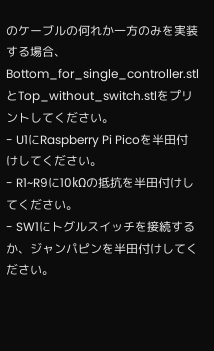のケーブルの何れか一方のみを実装する場合、Bottom_for_single_controller.stlとTop_without_switch.stlをプリントしてください。
- U1にRaspberry Pi Picoを半田付けしてください。
- R1~R9に10kΩの抵抗を半田付けしてください。
- SW1にトグルスイッチを接続するか、ジャンパピンを半田付けしてください。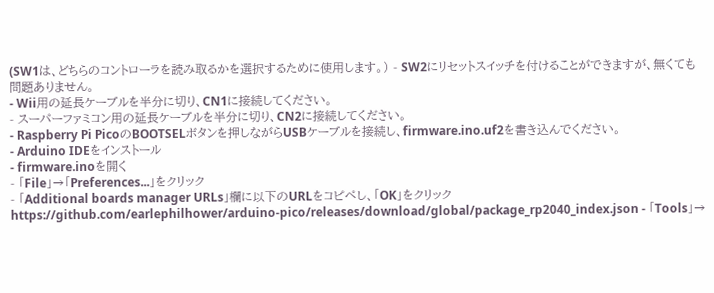(SW1は、どちらのコントローラを読み取るかを選択するために使用します。) - SW2にリセットスイッチを付けることができますが、無くても問題ありません。
- Wii用の延長ケーブルを半分に切り、CN1に接続してください。
- スーパーファミコン用の延長ケーブルを半分に切り、CN2に接続してください。
- Raspberry Pi PicoのBOOTSELボタンを押しながらUSBケーブルを接続し、firmware.ino.uf2を書き込んでください。
- Arduino IDEをインストール
- firmware.inoを開く
- 「File」→「Preferences...」をクリック
- 「Additional boards manager URLs」欄に以下のURLをコピペし、「OK」をクリック
https://github.com/earlephilhower/arduino-pico/releases/download/global/package_rp2040_index.json - 「Tools」→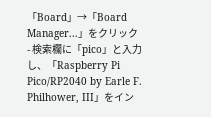「Board」→「Board Manager...」をクリック
- 検索欄に「pico」と入力し、「Raspberry Pi Pico/RP2040 by Earle F. Philhower, III」をイン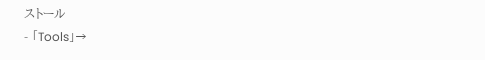ストール
- 「Tools」→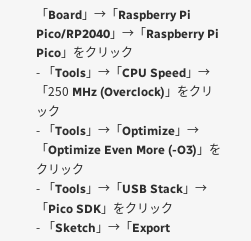「Board」→「Raspberry Pi Pico/RP2040」→「Raspberry Pi Pico」をクリック
- 「Tools」→「CPU Speed」→「250 MHz (Overclock)」をクリック
- 「Tools」→「Optimize」→「Optimize Even More (-O3)」をクリック
- 「Tools」→「USB Stack」→「Pico SDK」をクリック
- 「Sketch」→「Export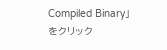Compiled Binary」をクリック